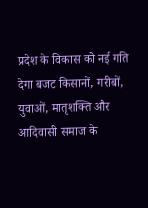प्रदेश के विकास को नई गति देगा बजट किसानों, गरीबों, युवाओं, मातृशक्ति और आदिवासी समाज के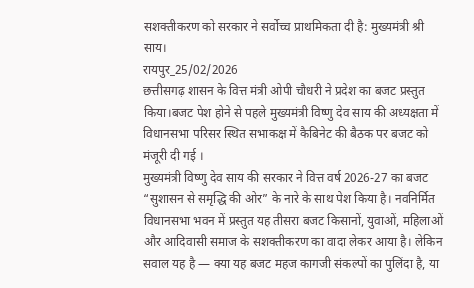सशक्तीकरण को सरकार ने सर्वोच्च प्राथमिकता दी है: मुख्यमंत्री श्री साय।
रायपुर_25/02/2026
छत्तीसगढ़ शासन के वित्त मंत्री ओपी चौधरी ने प्रदेश का बजट प्रस्तुत किया।बजट पेश होने से पहले मुख्यमंत्री विष्णु देव साय की अध्यक्षता में विधानसभा परिसर स्थित सभाकक्ष में कैबिनेट की बैठक पर बजट को मंजूरी दी गई ।
मुख्यमंत्री विष्णु देव साय की सरकार ने वित्त वर्ष 2026-27 का बजट “सुशासन से समृद्धि की ओर” के नारे के साथ पेश किया है। नवनिर्मित विधानसभा भवन में प्रस्तुत यह तीसरा बजट किसानों, युवाओं, महिलाओं और आदिवासी समाज के सशक्तीकरण का वादा लेकर आया है। लेकिन सवाल यह है — क्या यह बजट महज कागजी संकल्पों का पुलिंदा है, या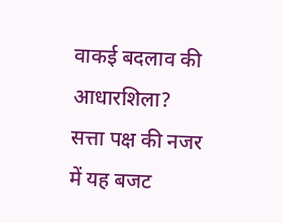वाकई बदलाव की आधारशिला?
सत्ता पक्ष की नजर में यह बजट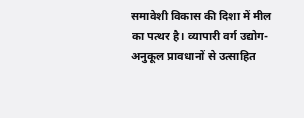समावेशी विकास की दिशा में मील का पत्थर है। व्यापारी वर्ग उद्योग-अनुकूल प्रावधानों से उत्साहित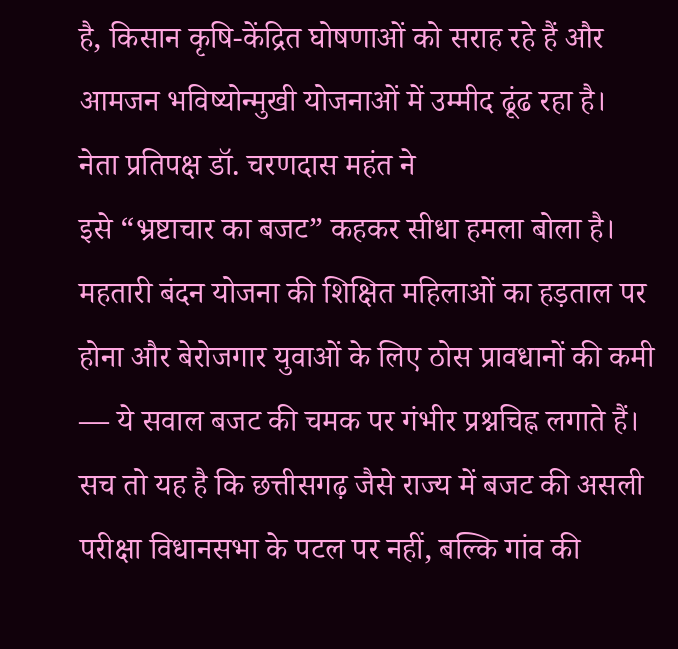है, किसान कृषि-केंद्रित घोषणाओं को सराह रहे हैं और आमजन भविष्योन्मुखी योजनाओं में उम्मीद ढूंढ रहा है।
नेता प्रतिपक्ष डॉ. चरणदास महंत ने
इसे “भ्रष्टाचार का बजट” कहकर सीधा हमला बोला है। महतारी बंदन योजना की शिक्षित महिलाओं का हड़ताल पर होना और बेरोजगार युवाओं के लिए ठोस प्रावधानों की कमी — ये सवाल बजट की चमक पर गंभीर प्रश्नचिह्न लगाते हैं।
सच तो यह है कि छत्तीसगढ़ जैसे राज्य में बजट की असली परीक्षा विधानसभा के पटल पर नहीं, बल्कि गांव की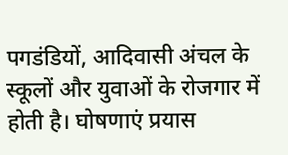पगडंडियों, आदिवासी अंचल के स्कूलों और युवाओं के रोजगार में होती है। घोषणाएं प्रयास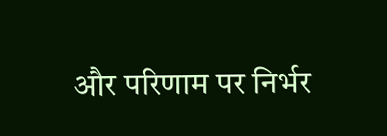और परिणाम पर निर्भर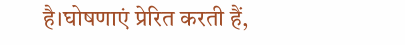है।घोषणाएं प्रेरित करती हैं,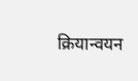क्रियान्वयन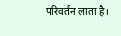परिवर्तन लाता है।